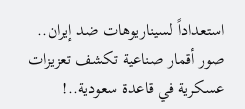استعداداً لسيناريوهات ضد إيران.. صور أقمار صناعية تكشف تعزيزات عسكرية في قاعدة سعودية..!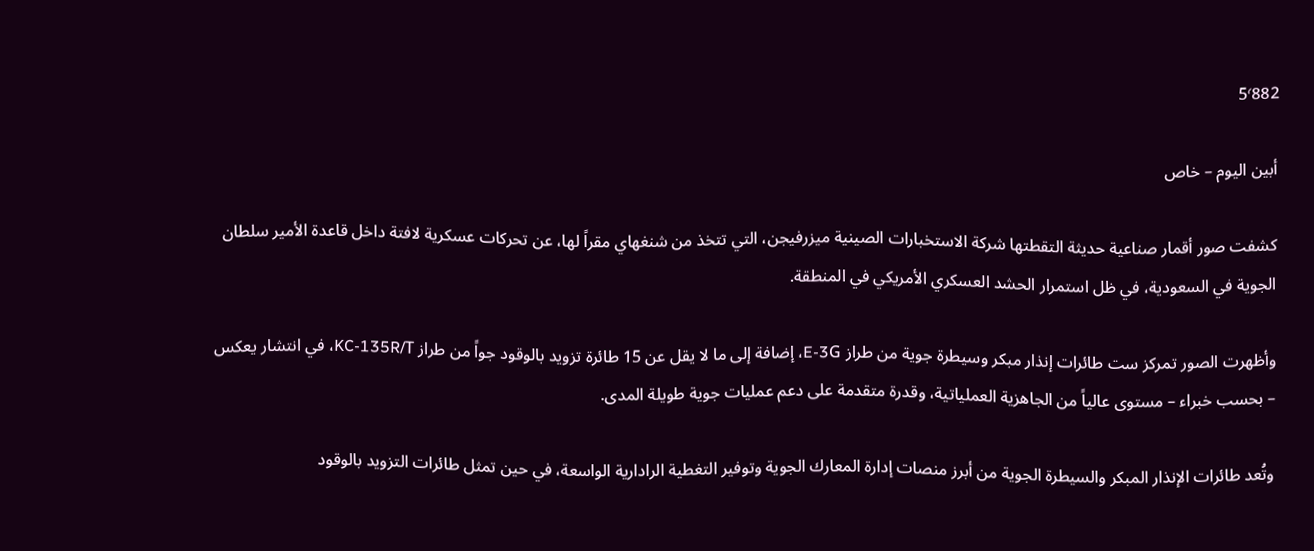5٬882

أبين اليوم – خاص

كشفت صور أقمار صناعية حديثة التقطتها شركة الاستخبارات الصينية ميزرفيجن، التي تتخذ من شنغهاي مقراً لها، عن تحركات عسكرية لافتة داخل قاعدة الأمير سلطان الجوية في السعودية، في ظل استمرار الحشد العسكري الأمريكي في المنطقة.

وأظهرت الصور تمركز ست طائرات إنذار مبكر وسيطرة جوية من طراز E-3G، إضافة إلى ما لا يقل عن 15 طائرة تزويد بالوقود جواً من طراز KC-135R/T، في انتشار يعكس – بحسب خبراء – مستوى عالياً من الجاهزية العملياتية، وقدرة متقدمة على دعم عمليات جوية طويلة المدى.

وتُعد طائرات الإنذار المبكر والسيطرة الجوية من أبرز منصات إدارة المعارك الجوية وتوفير التغطية الرادارية الواسعة، في حين تمثل طائرات التزويد بالوقود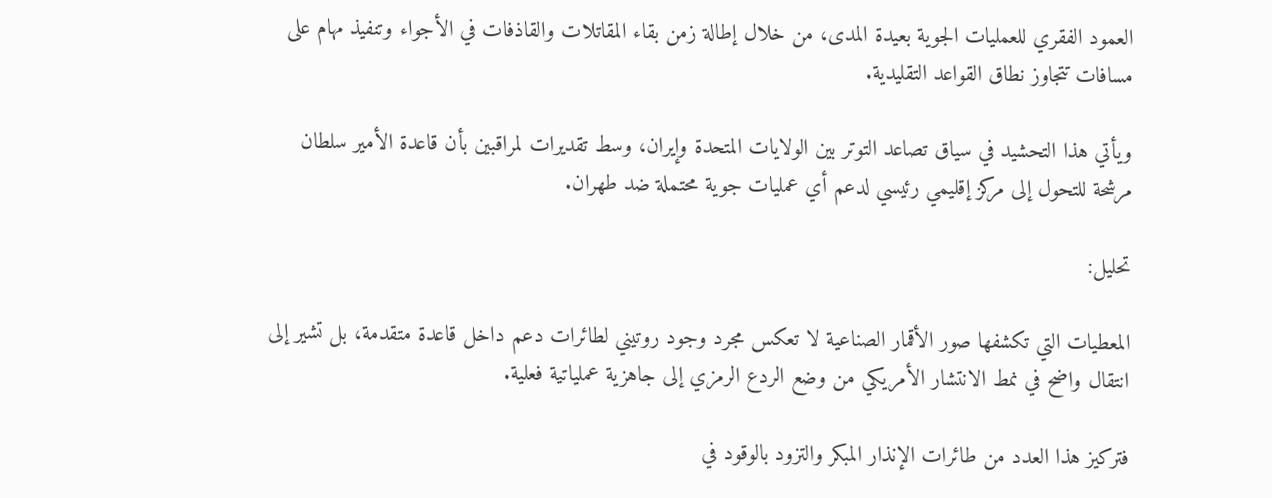العمود الفقري للعمليات الجوية بعيدة المدى، من خلال إطالة زمن بقاء المقاتلات والقاذفات في الأجواء وتنفيذ مهام على مسافات تتجاوز نطاق القواعد التقليدية.

ويأتي هذا التحشيد في سياق تصاعد التوتر بين الولايات المتحدة وإيران، وسط تقديرات لمراقبين بأن قاعدة الأمير سلطان مرشحة للتحول إلى مركز إقليمي رئيسي لدعم أي عمليات جوية محتملة ضد طهران.

تحليل:

المعطيات التي تكشفها صور الأقمار الصناعية لا تعكس مجرد وجود روتيني لطائرات دعم داخل قاعدة متقدمة، بل تشير إلى انتقال واضح في نمط الانتشار الأمريكي من وضع الردع الرمزي إلى جاهزية عملياتية فعلية.

فتركيز هذا العدد من طائرات الإنذار المبكر والتزود بالوقود في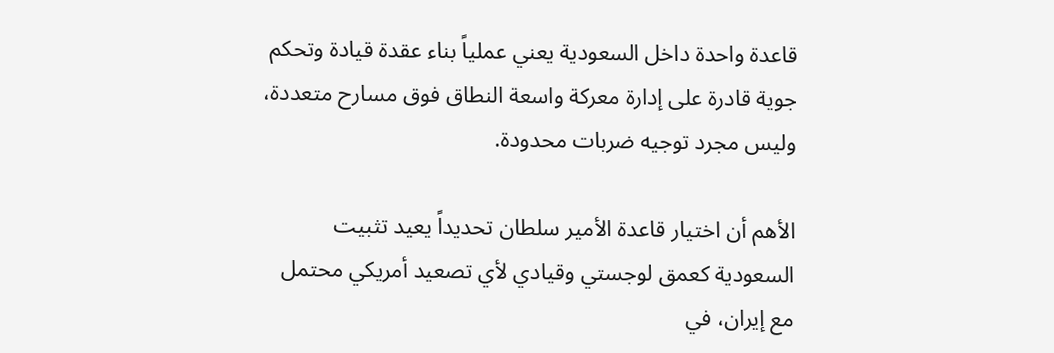قاعدة واحدة داخل السعودية يعني عملياً بناء عقدة قيادة وتحكم جوية قادرة على إدارة معركة واسعة النطاق فوق مسارح متعددة، وليس مجرد توجيه ضربات محدودة.

الأهم أن اختيار قاعدة الأمير سلطان تحديداً يعيد تثبيت السعودية كعمق لوجستي وقيادي لأي تصعيد أمريكي محتمل مع إيران، في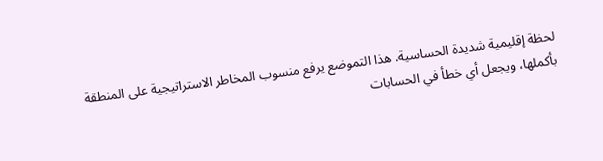لحظة إقليمية شديدة الحساسية. هذا التموضع يرفع منسوب المخاطر الاستراتيجية على المنطقة بأكملها، ويجعل أي خطأ في الحسابات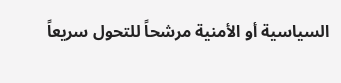السياسية أو الأمنية مرشحاً للتحول سريعاً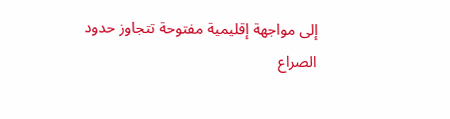إلى مواجهة إقليمية مفتوحة تتجاوز حدود الصراع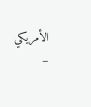الأمريكي –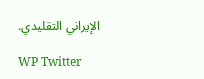الإيراني التقليدي.

WP Twitter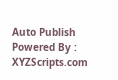Auto Publish Powered By : XYZScripts.com